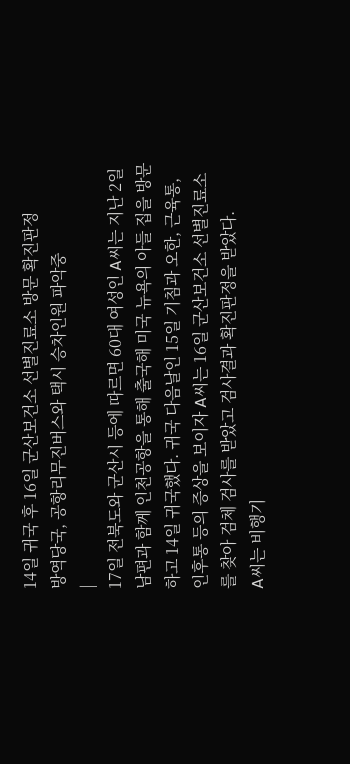14일 귀국 후 16일 군산보건소 선별진료소 방문 확진판정
방역당국, 공항리무진버스와 택시 승차인원 파악중
|
17일 전북도와 군산시 등에 따르면 60대 여성인 A씨는 지난 2일 남편과 함께 인천공항을 통해 출국해 미국 뉴욕의 아들 집을 방문하고 14일 귀국했다. 귀국 다음날인 15일 기침과 오한, 근육통, 인후통 등의 증상을 보이자 A씨는 16일 군산보건소 선별진료소를 찾아 검체 검사를 받았고 검사결과 확진판정을 받았다.
A씨는 비행기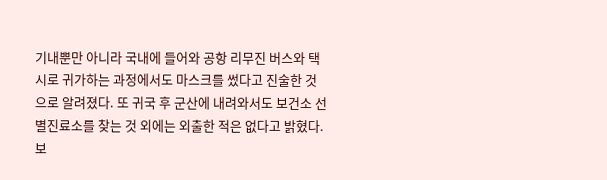기내뿐만 아니라 국내에 들어와 공항 리무진 버스와 택시로 귀가하는 과정에서도 마스크를 썼다고 진술한 것으로 알려졌다. 또 귀국 후 군산에 내려와서도 보건소 선별진료소를 찾는 것 외에는 외출한 적은 없다고 밝혔다. 보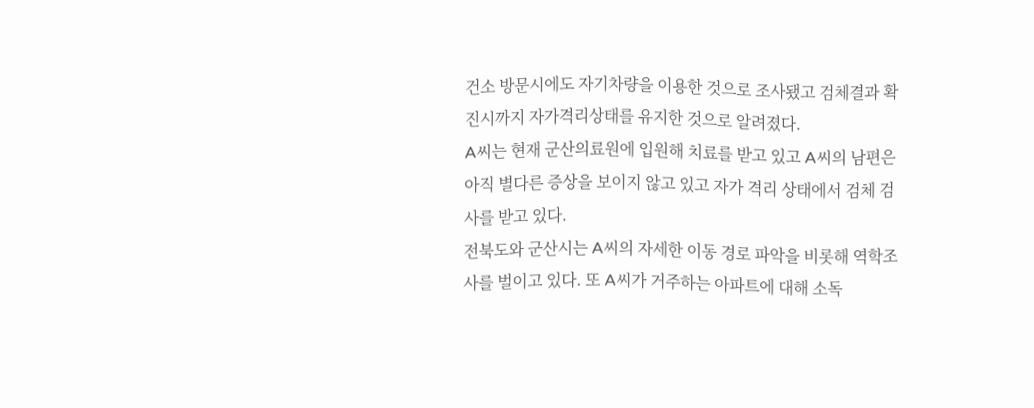건소 방문시에도 자기차량을 이용한 것으로 조사됐고 검체결과 확진시까지 자가격리상태를 유지한 것으로 알려졌다.
A씨는 현재 군산의료원에 입원해 치료를 받고 있고 A씨의 남편은 아직 별다른 증상을 보이지 않고 있고 자가 격리 상태에서 검체 검사를 받고 있다.
전북도와 군산시는 A씨의 자세한 이동 경로 파악을 비롯해 역학조사를 벌이고 있다. 또 A씨가 거주하는 아파트에 대해 소독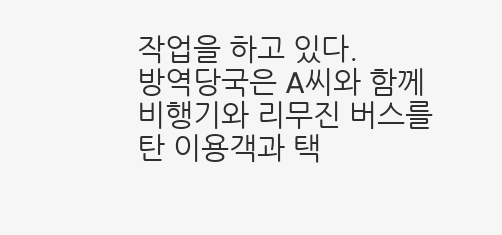작업을 하고 있다.
방역당국은 A씨와 함께 비행기와 리무진 버스를 탄 이용객과 택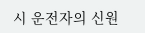시 운전자의 신원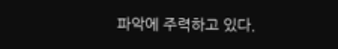파악에 주력하고 있다.